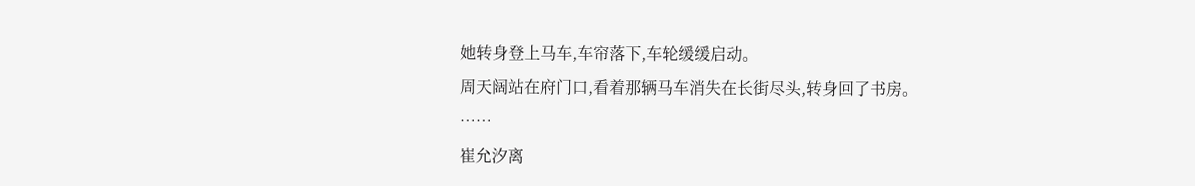她转身登上马车,车帘落下,车轮缓缓启动。
周天阔站在府门口,看着那辆马车消失在长街尽头,转身回了书房。
……
崔允汐离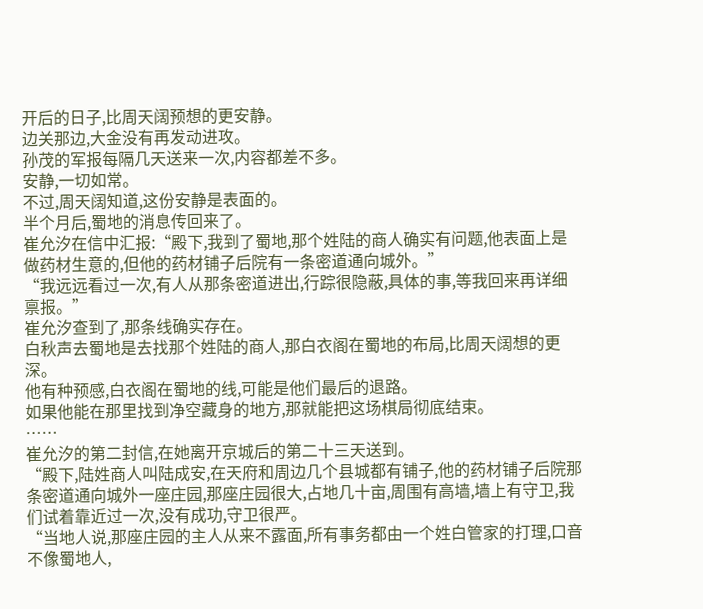开后的日子,比周天阔预想的更安静。
边关那边,大金没有再发动进攻。
孙茂的军报每隔几天送来一次,内容都差不多。
安静,一切如常。
不过,周天阔知道,这份安静是表面的。
半个月后,蜀地的消息传回来了。
崔允汐在信中汇报:“殿下,我到了蜀地,那个姓陆的商人确实有问题,他表面上是做药材生意的,但他的药材铺子后院有一条密道通向城外。”
“我远远看过一次,有人从那条密道进出,行踪很隐蔽,具体的事,等我回来再详细禀报。”
崔允汐查到了,那条线确实存在。
白秋声去蜀地是去找那个姓陆的商人,那白衣阁在蜀地的布局,比周天阔想的更深。
他有种预感,白衣阁在蜀地的线,可能是他们最后的退路。
如果他能在那里找到净空藏身的地方,那就能把这场棋局彻底结束。
……
崔允汐的第二封信,在她离开京城后的第二十三天送到。
“殿下,陆姓商人叫陆成安,在天府和周边几个县城都有铺子,他的药材铺子后院那条密道通向城外一座庄园,那座庄园很大,占地几十亩,周围有高墙,墙上有守卫,我们试着靠近过一次,没有成功,守卫很严。
“当地人说,那座庄园的主人从来不露面,所有事务都由一个姓白管家的打理,口音不像蜀地人,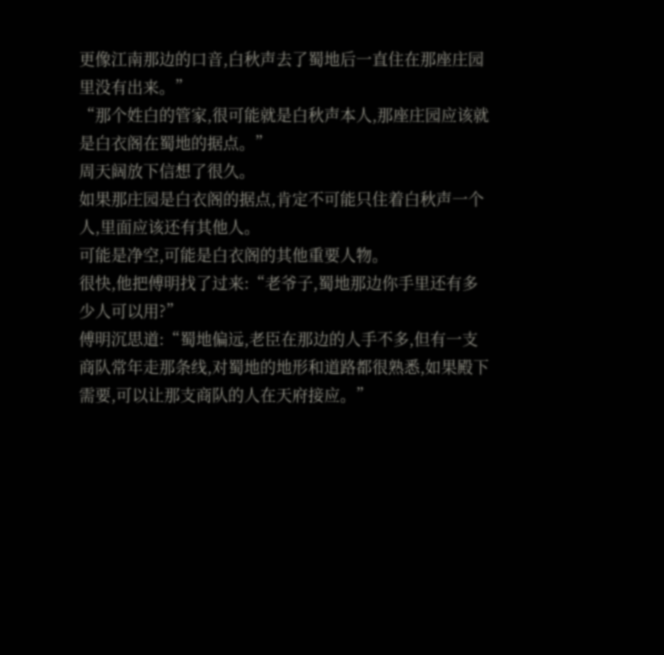更像江南那边的口音,白秋声去了蜀地后一直住在那座庄园里没有出来。”
“那个姓白的管家,很可能就是白秋声本人,那座庄园应该就是白衣阁在蜀地的据点。”
周天阔放下信想了很久。
如果那庄园是白衣阁的据点,肯定不可能只住着白秋声一个人,里面应该还有其他人。
可能是净空,可能是白衣阁的其他重要人物。
很快,他把傅明找了过来:“老爷子,蜀地那边你手里还有多少人可以用?”
傅明沉思道:“蜀地偏远,老臣在那边的人手不多,但有一支商队常年走那条线,对蜀地的地形和道路都很熟悉,如果殿下需要,可以让那支商队的人在天府接应。”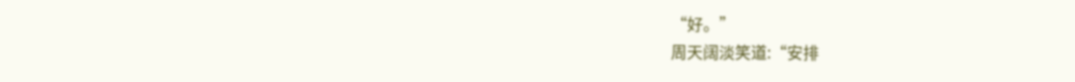“好。”
周天阔淡笑道:“安排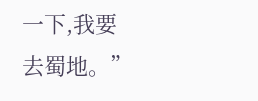一下,我要去蜀地。”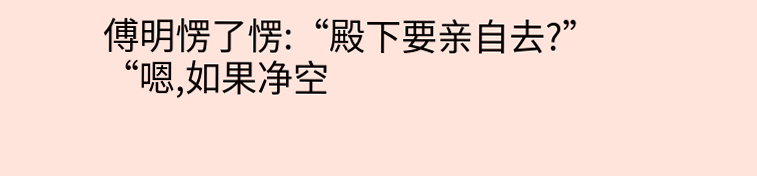傅明愣了愣:“殿下要亲自去?”
“嗯,如果净空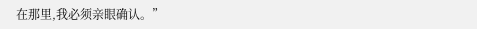在那里,我必须亲眼确认。”